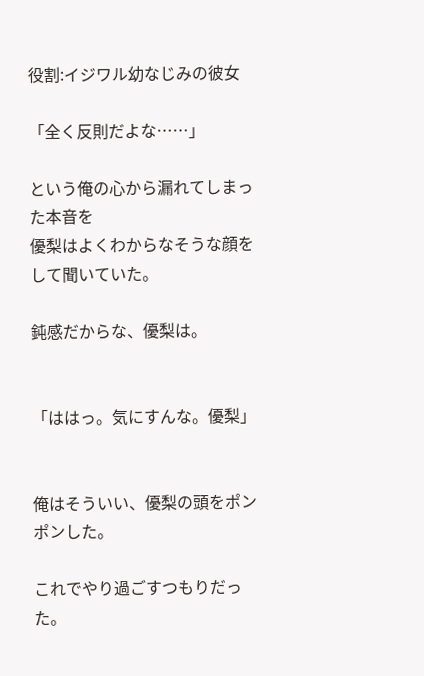役割:イジワル幼なじみの彼女

「全く反則だよな……」

という俺の心から漏れてしまった本音を
優梨はよくわからなそうな顔をして聞いていた。

鈍感だからな、優梨は。


「ははっ。気にすんな。優梨」


俺はそういい、優梨の頭をポンポンした。

これでやり過ごすつもりだった。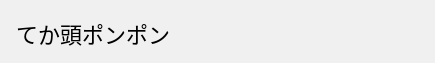てか頭ポンポン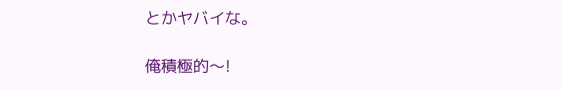とかヤバイな。

俺積極的〜!